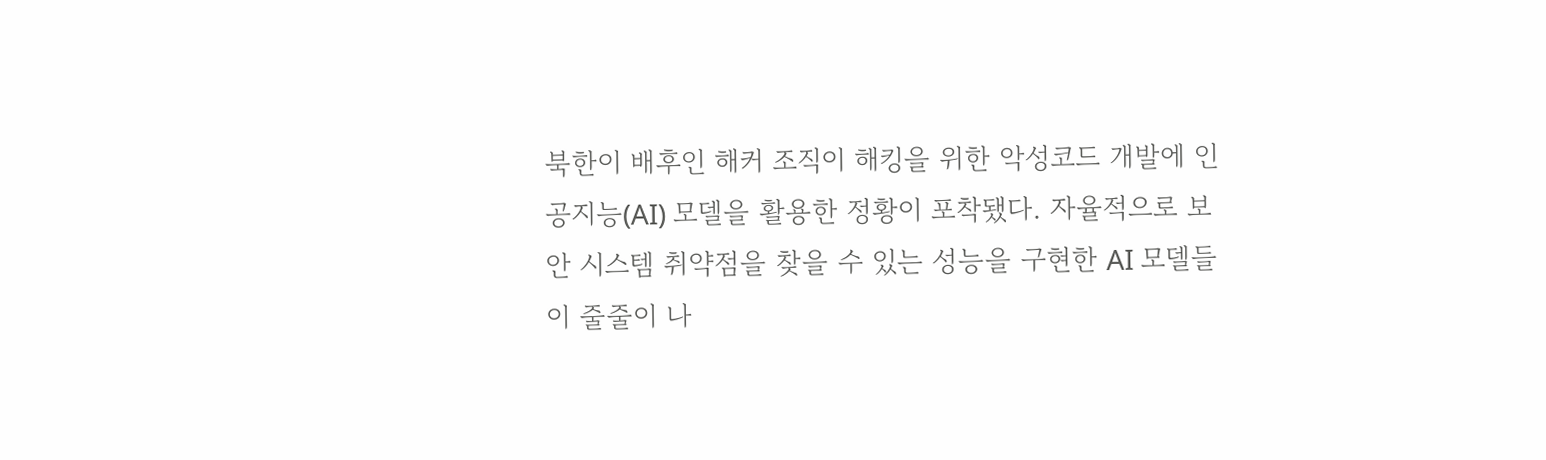북한이 배후인 해커 조직이 해킹을 위한 악성코드 개발에 인공지능(AI) 모델을 활용한 정황이 포착됐다. 자율적으로 보안 시스템 취약점을 찾을 수 있는 성능을 구현한 AI 모델들이 줄줄이 나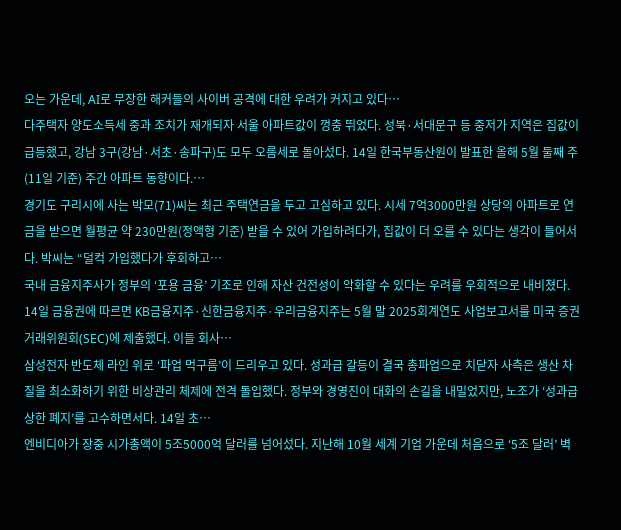오는 가운데, AI로 무장한 해커들의 사이버 공격에 대한 우려가 커지고 있다…
다주택자 양도소득세 중과 조치가 재개되자 서울 아파트값이 껑충 뛰었다. 성북·서대문구 등 중저가 지역은 집값이 급등했고, 강남 3구(강남·서초·송파구)도 모두 오름세로 돌아섰다. 14일 한국부동산원이 발표한 올해 5월 둘째 주(11일 기준) 주간 아파트 동향이다.…
경기도 구리시에 사는 박모(71)씨는 최근 주택연금을 두고 고심하고 있다. 시세 7억3000만원 상당의 아파트로 연금을 받으면 월평균 약 230만원(정액형 기준) 받을 수 있어 가입하려다가, 집값이 더 오를 수 있다는 생각이 들어서다. 박씨는 “덜컥 가입했다가 후회하고…
국내 금융지주사가 정부의 ‘포용 금융’ 기조로 인해 자산 건전성이 악화할 수 있다는 우려를 우회적으로 내비쳤다. 14일 금융권에 따르면 KB금융지주·신한금융지주·우리금융지주는 5월 말 2025회계연도 사업보고서를 미국 증권거래위원회(SEC)에 제출했다. 이들 회사…
삼성전자 반도체 라인 위로 ‘파업 먹구름’이 드리우고 있다. 성과급 갈등이 결국 총파업으로 치닫자 사측은 생산 차질을 최소화하기 위한 비상관리 체제에 전격 돌입했다. 정부와 경영진이 대화의 손길을 내밀었지만, 노조가 ‘성과급 상한 폐지’를 고수하면서다. 14일 초…
엔비디아가 장중 시가총액이 5조5000억 달러를 넘어섰다. 지난해 10월 세계 기업 가운데 처음으로 ‘5조 달러’ 벽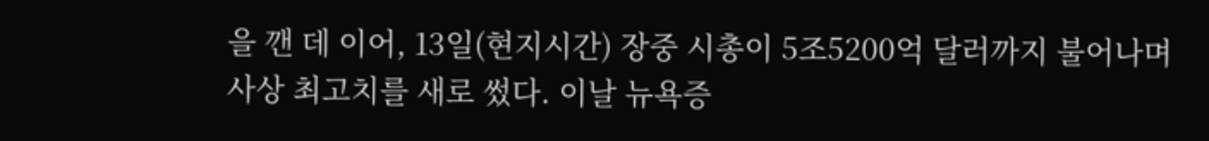을 깬 데 이어, 13일(현지시간) 장중 시총이 5조5200억 달러까지 불어나며 사상 최고치를 새로 썼다. 이날 뉴욕증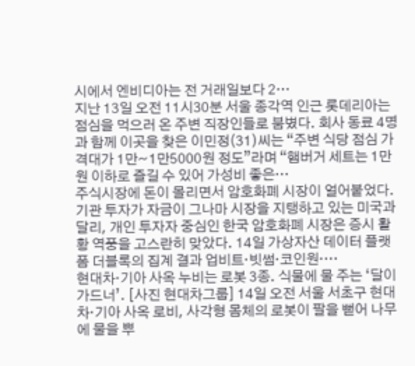시에서 엔비디아는 전 거래일보다 2…
지난 13일 오전 11시30분 서울 종각역 인근 롯데리아는 점심을 먹으러 온 주변 직장인들로 붐볐다. 회사 동료 4명과 함께 이곳을 찾은 이민정(31)씨는 “주변 식당 점심 가격대가 1만~1만5000원 정도”라며 “햄버거 세트는 1만원 이하로 즐길 수 있어 가성비 좋은…
주식시장에 돈이 몰리면서 암호화폐 시장이 얼어붙었다. 기관 투자가 자금이 그나마 시장을 지탱하고 있는 미국과 달리, 개인 투자자 중심인 한국 암호화폐 시장은 증시 활황 역풍을 고스란히 맞았다. 14일 가상자산 데이터 플랫폼 더블록의 집계 결과 업비트·빗썸·코인원·…
현대차·기아 사옥 누비는 로봇 3종. 식물에 물 주는 ‘달이 가드너’. [사진 현대차그룹] 14일 오전 서울 서초구 현대차·기아 사옥 로비, 사각형 몸체의 로봇이 팔을 뻗어 나무에 물을 뿌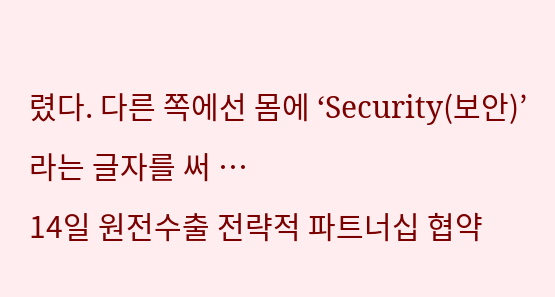렸다. 다른 쪽에선 몸에 ‘Security(보안)’라는 글자를 써 …
14일 원전수출 전략적 파트너십 협약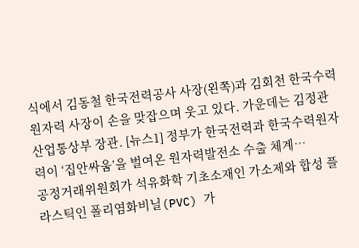식에서 김동철 한국전력공사 사장(왼쪽)과 김회천 한국수력원자력 사장이 손을 맞잡으며 웃고 있다. 가운데는 김정관 산업통상부 장관. [뉴스1] 정부가 한국전력과 한국수력원자력이 ‘집안싸움’을 벌여온 원자력발전소 수출 체계…
공정거래위원회가 석유화학 기초소재인 가소제와 합성 플라스틱인 폴리염화비닐(PVC) 가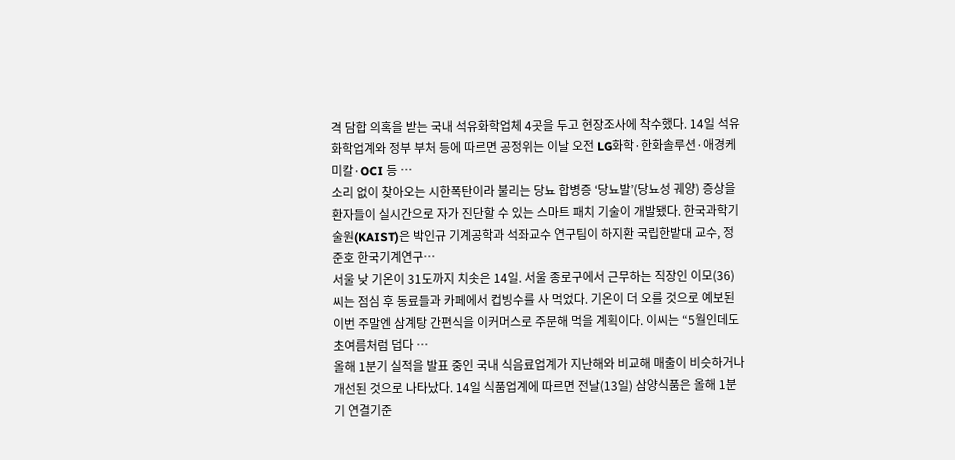격 담합 의혹을 받는 국내 석유화학업체 4곳을 두고 현장조사에 착수했다. 14일 석유화학업계와 정부 부처 등에 따르면 공정위는 이날 오전 LG화학·한화솔루션·애경케미칼·OCI 등 …
소리 없이 찾아오는 시한폭탄이라 불리는 당뇨 합병증 ‘당뇨발’(당뇨성 궤양) 증상을 환자들이 실시간으로 자가 진단할 수 있는 스마트 패치 기술이 개발됐다. 한국과학기술원(KAIST)은 박인규 기계공학과 석좌교수 연구팀이 하지환 국립한밭대 교수, 정준호 한국기계연구…
서울 낮 기온이 31도까지 치솟은 14일. 서울 종로구에서 근무하는 직장인 이모(36)씨는 점심 후 동료들과 카페에서 컵빙수를 사 먹었다. 기온이 더 오를 것으로 예보된 이번 주말엔 삼계탕 간편식을 이커머스로 주문해 먹을 계획이다. 이씨는 “5월인데도 초여름처럼 덥다 …
올해 1분기 실적을 발표 중인 국내 식음료업계가 지난해와 비교해 매출이 비슷하거나 개선된 것으로 나타났다. 14일 식품업계에 따르면 전날(13일) 삼양식품은 올해 1분기 연결기준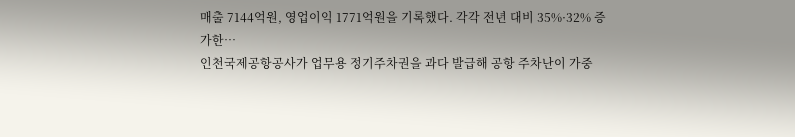매출 7144억원, 영업이익 1771억원을 기록했다. 각각 전년 대비 35%·32% 증가한…
인천국제공항공사가 업무용 정기주차권을 과다 발급해 공항 주차난이 가중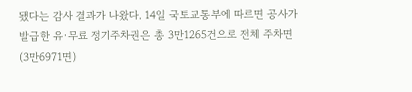됐다는 감사 결과가 나왔다. 14일 국토교통부에 따르면 공사가 발급한 유·무료 정기주차권은 총 3만1265건으로 전체 주차면(3만6971면)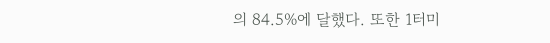의 84.5%에 달했다. 또한 1터미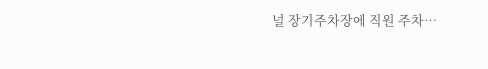널 장기주차장에 직원 주차…